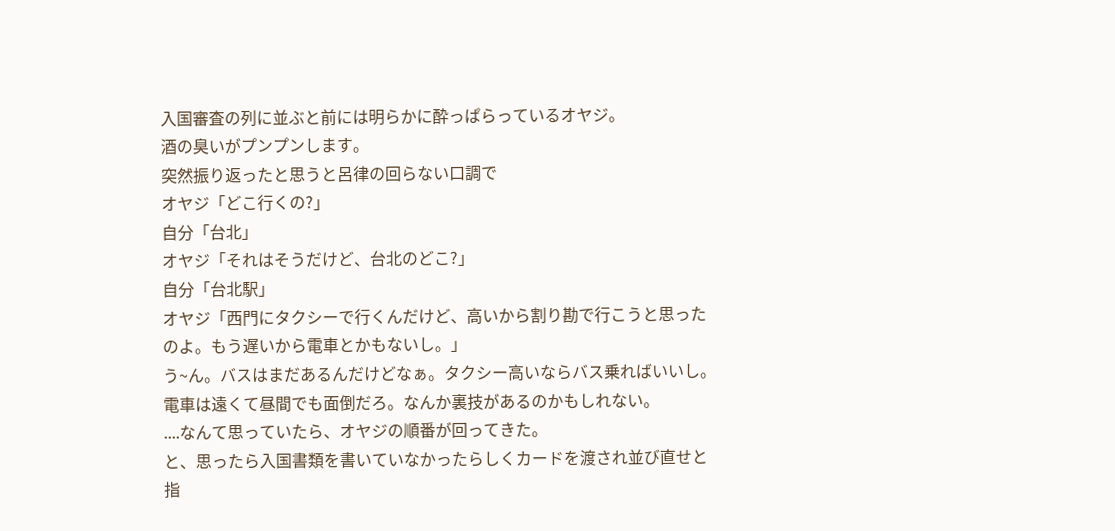入国審査の列に並ぶと前には明らかに酔っぱらっているオヤジ。
酒の臭いがプンプンします。
突然振り返ったと思うと呂律の回らない口調で
オヤジ「どこ行くの?」
自分「台北」
オヤジ「それはそうだけど、台北のどこ?」
自分「台北駅」
オヤジ「西門にタクシーで行くんだけど、高いから割り勘で行こうと思ったのよ。もう遅いから電車とかもないし。」
う~ん。バスはまだあるんだけどなぁ。タクシー高いならバス乗ればいいし。電車は遠くて昼間でも面倒だろ。なんか裏技があるのかもしれない。
....なんて思っていたら、オヤジの順番が回ってきた。
と、思ったら入国書類を書いていなかったらしくカードを渡され並び直せと指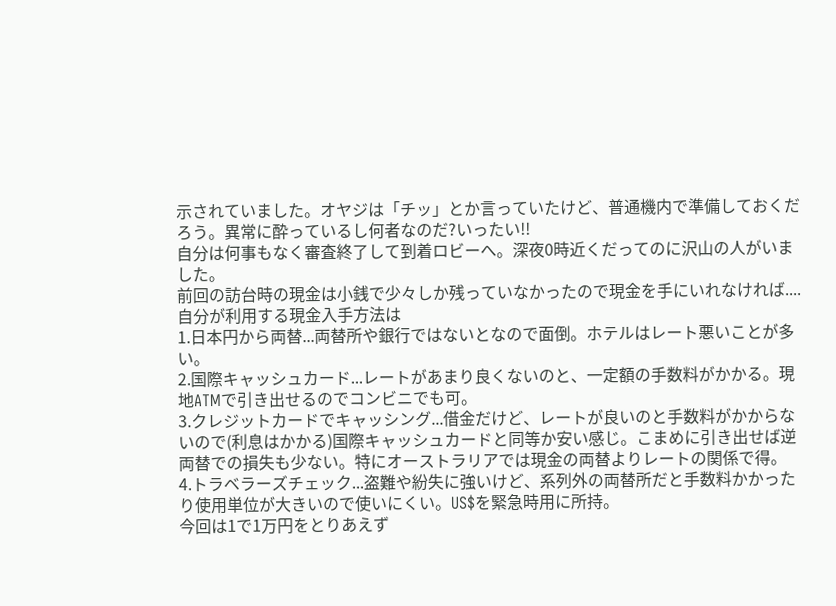示されていました。オヤジは「チッ」とか言っていたけど、普通機内で準備しておくだろう。異常に酔っているし何者なのだ?いったい!!
自分は何事もなく審査終了して到着ロビーへ。深夜0時近くだってのに沢山の人がいました。
前回の訪台時の現金は小銭で少々しか残っていなかったので現金を手にいれなければ....
自分が利用する現金入手方法は
1.日本円から両替...両替所や銀行ではないとなので面倒。ホテルはレート悪いことが多い。
2.国際キャッシュカード...レートがあまり良くないのと、一定額の手数料がかかる。現地ATMで引き出せるのでコンビニでも可。
3.クレジットカードでキャッシング...借金だけど、レートが良いのと手数料がかからないので(利息はかかる)国際キャッシュカードと同等か安い感じ。こまめに引き出せば逆両替での損失も少ない。特にオーストラリアでは現金の両替よりレートの関係で得。
4.トラベラーズチェック...盗難や紛失に強いけど、系列外の両替所だと手数料かかったり使用単位が大きいので使いにくい。US$を緊急時用に所持。
今回は1で1万円をとりあえず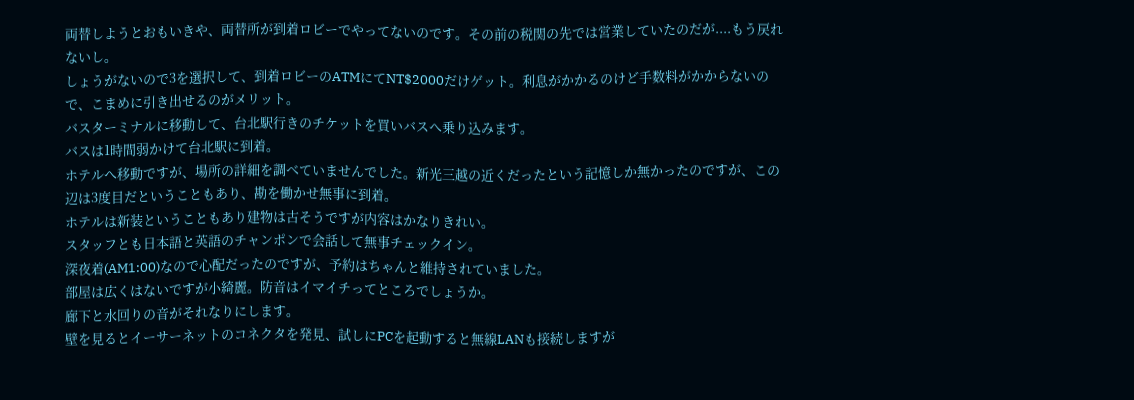両替しようとおもいきや、両替所が到着ロビーでやってないのです。その前の税関の先では営業していたのだが....もう戻れないし。
しょうがないので3を選択して、到着ロビーのATMにてNT$2000だけゲット。利息がかかるのけど手数料がかからないので、こまめに引き出せるのがメリット。
バスターミナルに移動して、台北駅行きのチケットを買いバスへ乗り込みます。
バスは1時間弱かけて台北駅に到着。
ホテルへ移動ですが、場所の詳細を調べていませんでした。新光三越の近くだったという記憶しか無かったのですが、この辺は3度目だということもあり、勘を働かせ無事に到着。
ホテルは新装ということもあり建物は古そうですが内容はかなりきれい。
スタッフとも日本語と英語のチャンポンで会話して無事チェックイン。
深夜着(AM1:00)なので心配だったのですが、予約はちゃんと維持されていました。
部屋は広くはないですが小綺麗。防音はイマイチってところでしょうか。
廊下と水回りの音がそれなりにします。
壁を見るとイーサーネットのコネクタを発見、試しにPCを起動すると無線LANも接続しますが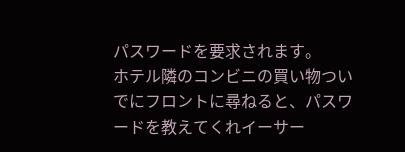パスワードを要求されます。
ホテル隣のコンビニの買い物ついでにフロントに尋ねると、パスワードを教えてくれイーサー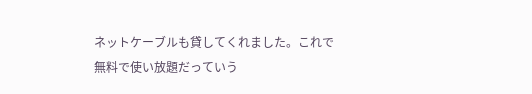ネットケーブルも貸してくれました。これで無料で使い放題だっていう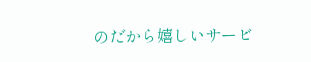のだから嬉しいサービ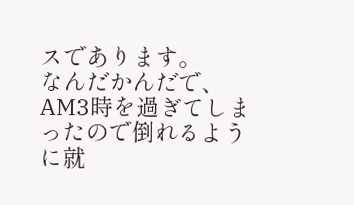スであります。
なんだかんだで、AM3時を過ぎてしまったので倒れるように就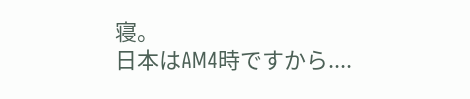寝。
日本はAM4時ですから....